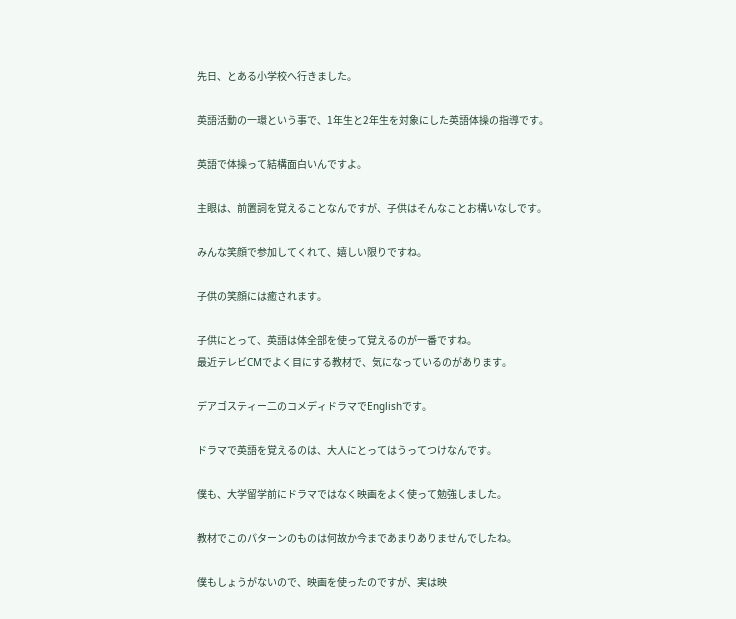先日、とある小学校へ行きました。

英語活動の一環という事で、1年生と2年生を対象にした英語体操の指導です。

英語で体操って結構面白いんですよ。

主眼は、前置詞を覚えることなんですが、子供はそんなことお構いなしです。

みんな笑顔で参加してくれて、嬉しい限りですね。

子供の笑顔には癒されます。

子供にとって、英語は体全部を使って覚えるのが一番ですね。
最近テレビCMでよく目にする教材で、気になっているのがあります。

デアゴスティー二のコメディドラマでEnglishです。

ドラマで英語を覚えるのは、大人にとってはうってつけなんです。

僕も、大学留学前にドラマではなく映画をよく使って勉強しました。

教材でこのパターンのものは何故か今まであまりありませんでしたね。

僕もしょうがないので、映画を使ったのですが、実は映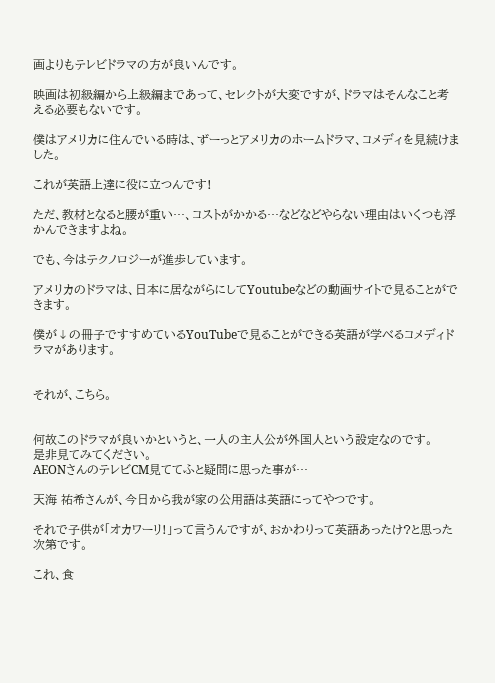画よりもテレビドラマの方が良いんです。

映画は初級編から上級編まであって、セレクトが大変ですが、ドラマはそんなこと考える必要もないです。

僕はアメリカに住んでいる時は、ずーっとアメリカのホームドラマ、コメディを見続けました。

これが英語上達に役に立つんです!

ただ、教材となると腰が重い…、コストがかかる…などなどやらない理由はいくつも浮かんできますよね。

でも、今はテクノロジーが進歩しています。

アメリカのドラマは、日本に居ながらにしてYoutubeなどの動画サイトで見ることができます。

僕が↓の冊子ですすめているYouTubeで見ることができる英語が学べるコメディドラマがあります。


それが、こちら。


何故このドラマが良いかというと、一人の主人公が外国人という設定なのです。
是非見てみてください。
AEONさんのテレビCM見ててふと疑問に思った事が…

天海 祐希さんが、今日から我が家の公用語は英語にってやつです。

それで子供が「オカワーリ!」って言うんですが、おかわりって英語あったけ?と思った次第です。

これ、食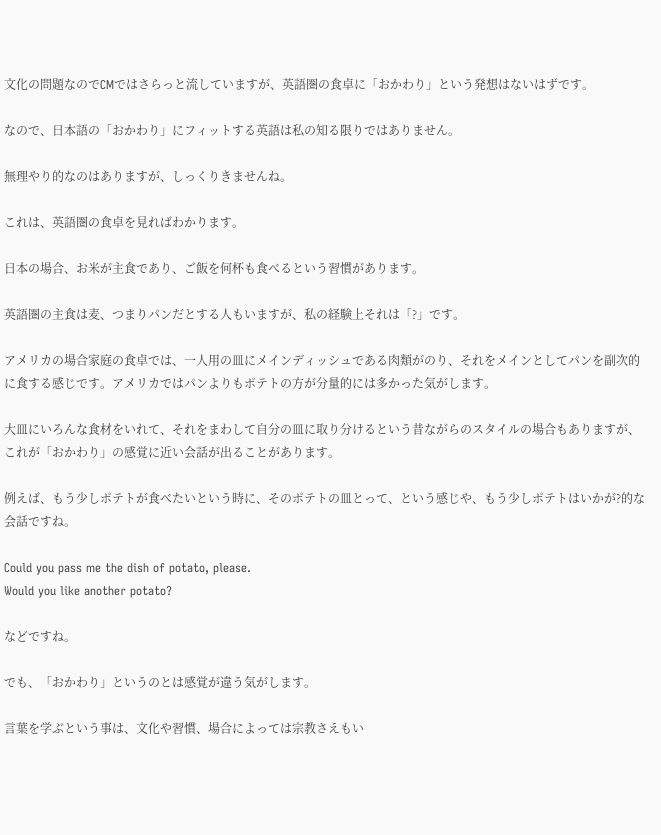文化の問題なのでCMではさらっと流していますが、英語圏の食卓に「おかわり」という発想はないはずです。

なので、日本語の「おかわり」にフィットする英語は私の知る限りではありません。

無理やり的なのはありますが、しっくりきませんね。

これは、英語圏の食卓を見ればわかります。

日本の場合、お米が主食であり、ご飯を何杯も食べるという習慣があります。

英語圏の主食は麦、つまりパンだとする人もいますが、私の経験上それは「?」です。

アメリカの場合家庭の食卓では、一人用の皿にメインディッシュである肉類がのり、それをメインとしてパンを副次的に食する感じです。アメリカではパンよりもポテトの方が分量的には多かった気がします。

大皿にいろんな食材をいれて、それをまわして自分の皿に取り分けるという昔ながらのスタイルの場合もありますが、これが「おかわり」の感覚に近い会話が出ることがあります。

例えば、もう少しポテトが食べたいという時に、そのポテトの皿とって、という感じや、もう少しポテトはいかが?的な会話ですね。

Could you pass me the dish of potato, please.
Would you like another potato?

などですね。

でも、「おかわり」というのとは感覚が違う気がします。

言葉を学ぶという事は、文化や習慣、場合によっては宗教さえもい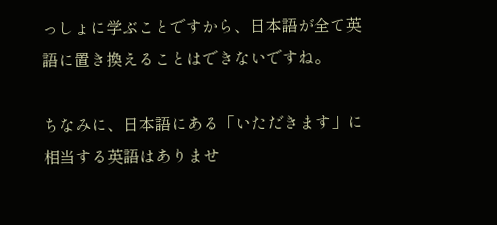っしょに学ぶことですから、日本語が全て英語に置き換えることはできないですね。

ちなみに、日本語にある「いただきます」に相当する英語はありませ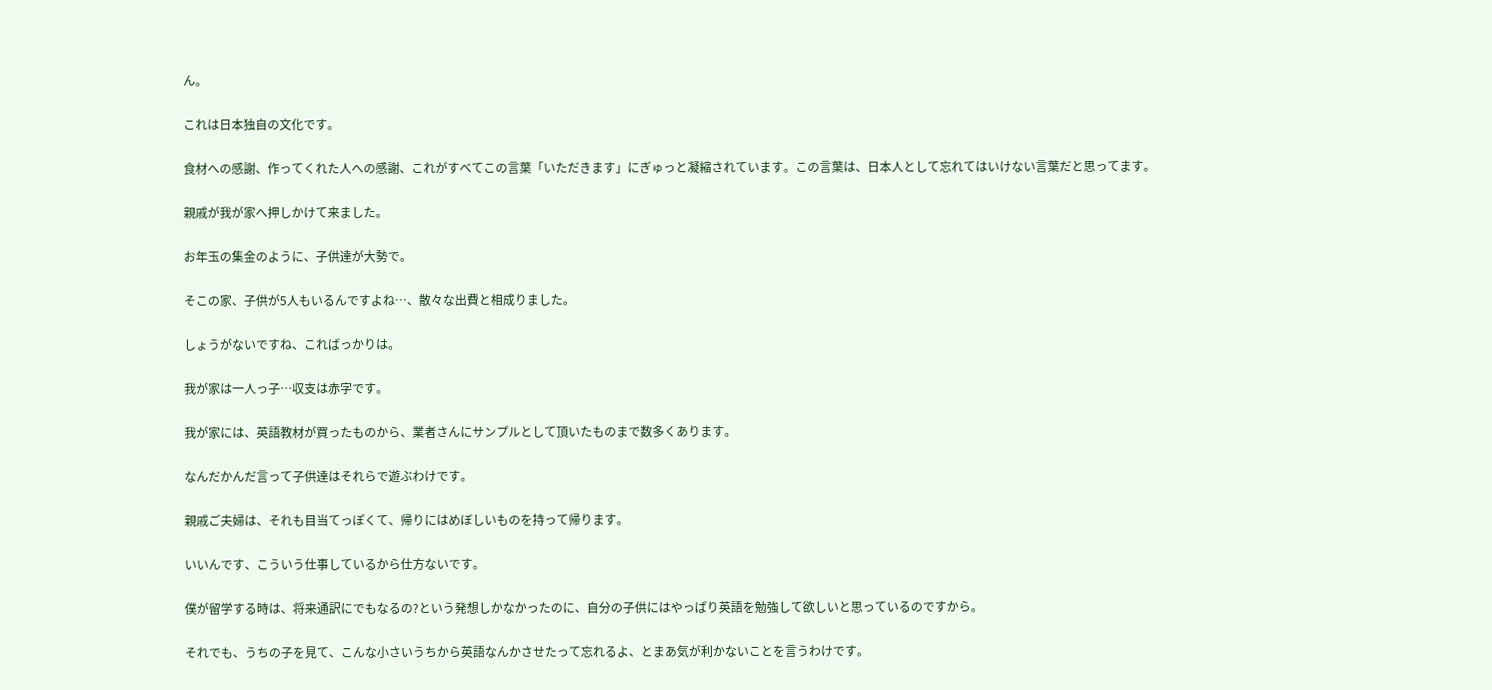ん。

これは日本独自の文化です。

食材への感謝、作ってくれた人への感謝、これがすべてこの言葉「いただきます」にぎゅっと凝縮されています。この言葉は、日本人として忘れてはいけない言葉だと思ってます。

親戚が我が家へ押しかけて来ました。

お年玉の集金のように、子供達が大勢で。

そこの家、子供が5人もいるんですよね…、散々な出費と相成りました。

しょうがないですね、こればっかりは。

我が家は一人っ子…収支は赤字です。

我が家には、英語教材が買ったものから、業者さんにサンプルとして頂いたものまで数多くあります。

なんだかんだ言って子供達はそれらで遊ぶわけです。

親戚ご夫婦は、それも目当てっぽくて、帰りにはめぼしいものを持って帰ります。

いいんです、こういう仕事しているから仕方ないです。

僕が留学する時は、将来通訳にでもなるの?という発想しかなかったのに、自分の子供にはやっぱり英語を勉強して欲しいと思っているのですから。

それでも、うちの子を見て、こんな小さいうちから英語なんかさせたって忘れるよ、とまあ気が利かないことを言うわけです。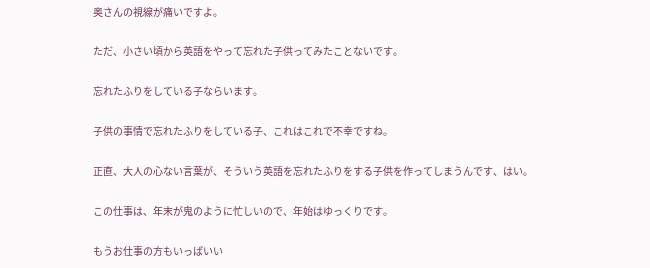奥さんの視線が痛いですよ。

ただ、小さい頃から英語をやって忘れた子供ってみたことないです。

忘れたふりをしている子ならいます。

子供の事情で忘れたふりをしている子、これはこれで不幸ですね。

正直、大人の心ない言葉が、そういう英語を忘れたふりをする子供を作ってしまうんです、はい。

この仕事は、年末が鬼のように忙しいので、年始はゆっくりです。

もうお仕事の方もいっぱいい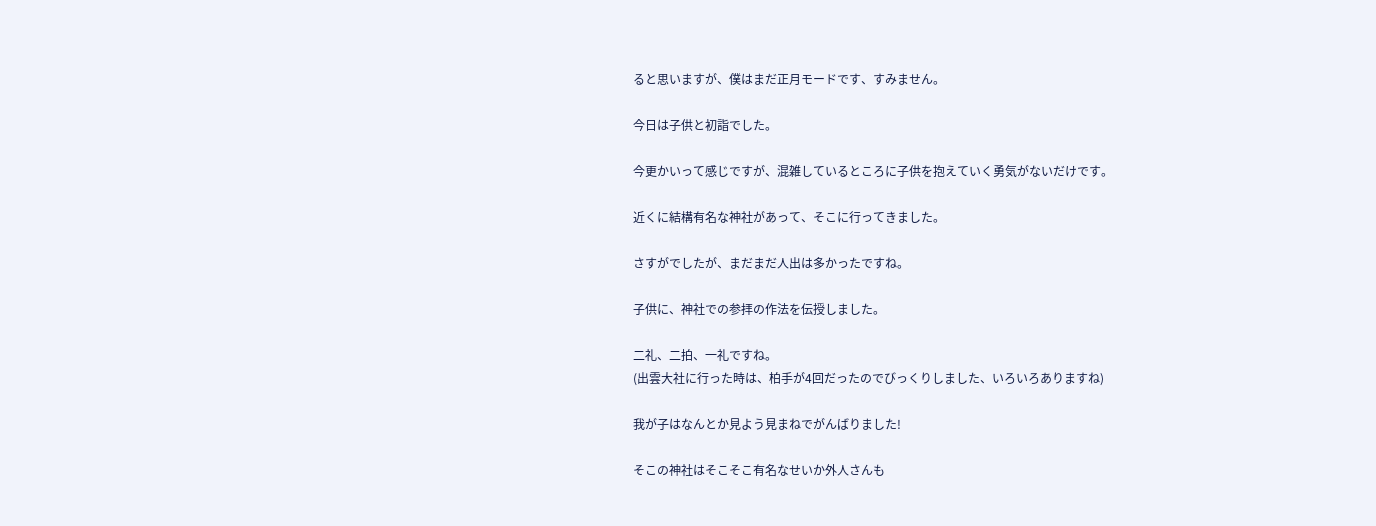ると思いますが、僕はまだ正月モードです、すみません。

今日は子供と初詣でした。

今更かいって感じですが、混雑しているところに子供を抱えていく勇気がないだけです。

近くに結構有名な神社があって、そこに行ってきました。

さすがでしたが、まだまだ人出は多かったですね。

子供に、神社での参拝の作法を伝授しました。

二礼、二拍、一礼ですね。
(出雲大社に行った時は、柏手が4回だったのでびっくりしました、いろいろありますね)

我が子はなんとか見よう見まねでがんばりました!

そこの神社はそこそこ有名なせいか外人さんも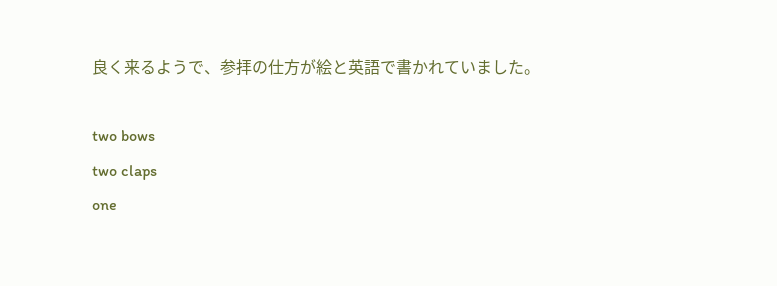良く来るようで、参拝の仕方が絵と英語で書かれていました。

two bows
two claps
one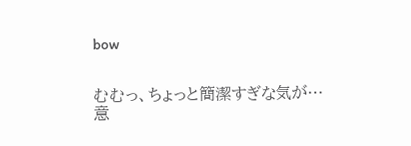bow


むむっ、ちょっと簡潔すぎな気が…
意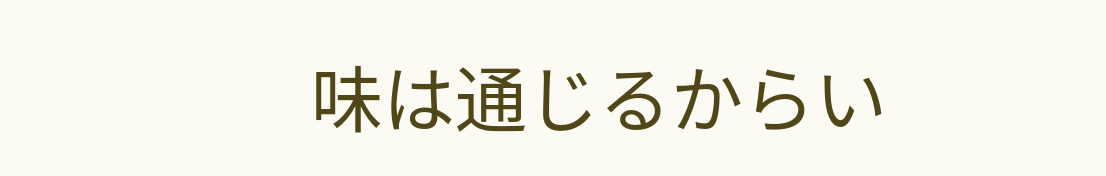味は通じるからい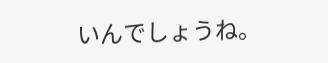いんでしょうね。